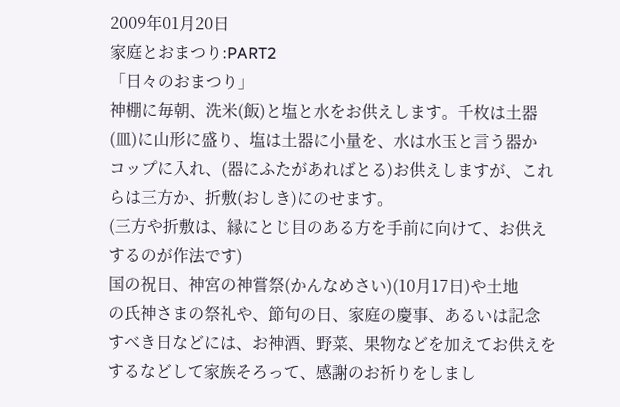2009年01月20日
家庭とおまつり:PART2
「日々のおまつり」
神棚に毎朝、洗米(飯)と塩と水をお供えします。千枚は土器
(皿)に山形に盛り、塩は土器に小量を、水は水玉と言う器か
コップに入れ、(器にふたがあればとる)お供えしますが、これ
らは三方か、折敷(おしき)にのせます。
(三方や折敷は、縁にとじ目のある方を手前に向けて、お供え
するのが作法です)
国の祝日、神宮の神嘗祭(かんなめさい)(10月17日)や土地
の氏神さまの祭礼や、節句の日、家庭の慶事、あるいは記念
すべき日などには、お神酒、野菜、果物などを加えてお供えを
するなどして家族そろって、感謝のお祈りをしまし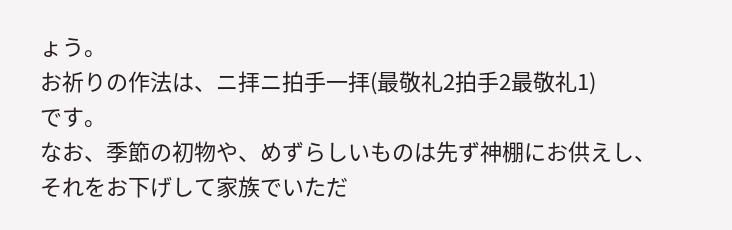ょう。
お祈りの作法は、ニ拝ニ拍手一拝(最敬礼2拍手2最敬礼1)
です。
なお、季節の初物や、めずらしいものは先ず神棚にお供えし、
それをお下げして家族でいただ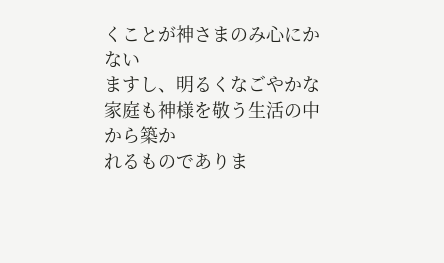くことが神さまのみ心にかない
ますし、明るくなごやかな家庭も神様を敬う生活の中から築か
れるものでありま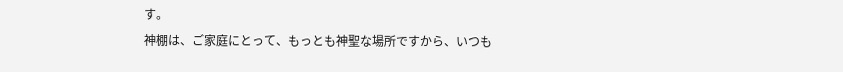す。
神棚は、ご家庭にとって、もっとも神聖な場所ですから、いつも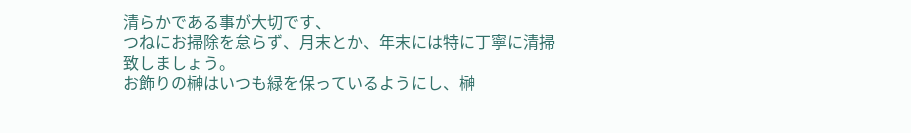清らかである事が大切です、
つねにお掃除を怠らず、月末とか、年末には特に丁寧に清掃
致しましょう。
お飾りの榊はいつも緑を保っているようにし、榊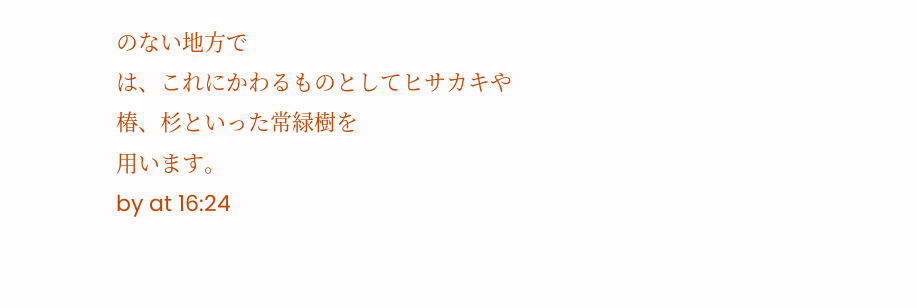のない地方で
は、これにかわるものとしてヒサカキや椿、杉といった常緑樹を
用います。
by at 16:24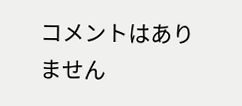コメントはありません